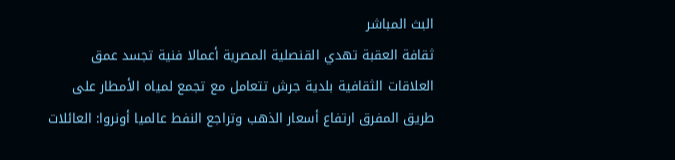البث المباشر
ثقافة العقبة تهدي القنصلية المصرية أعمالا فنية تجسد عمق العلاقات الثقافية بلدية جرش تتعامل مع تجمع لمياه الأمطار على طريق المفرق ارتفاع أسعار الذهب وتراجع النفط عالميا أونروا: العائلات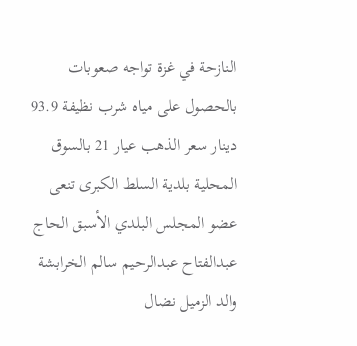النازحة في غزة تواجه صعوبات بالحصول على مياه شرب نظيفة 93.9 دينار سعر الذهب عيار 21 بالسوق المحلية بلدية السلط الكبرى تنعى عضو المجلس البلدي الأسبق الحاج عبدالفتاح عبدالرحيم سالم الخرابشة والد الزميل نضال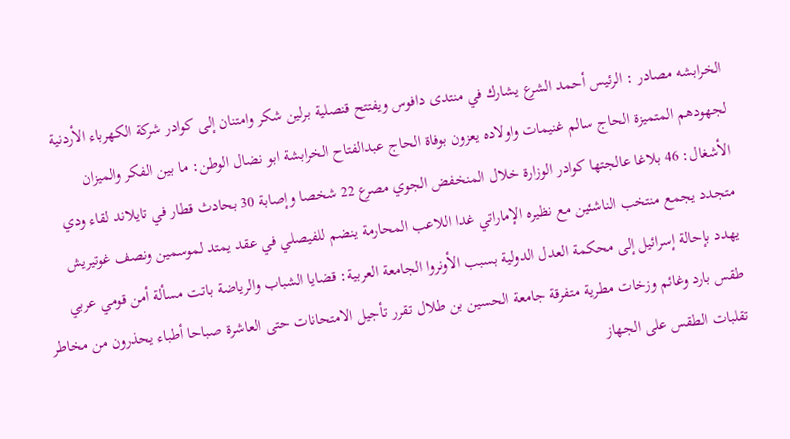الخرابشه مصادر : الرئيس أحمد الشرع يشارك في منتدى دافوس ويفتتح قنصلية برلين شكر وامتنان إلى كوادر شركة الكهرباء الأردنية لجهودهم المتميزة الحاج سالم غنيمات واولاده يعزون بوفاة الحاج عبدالفتاح الخرابشة ابو نضال الوطن: ما بين الفكر والميزان الأشغال: 46 بلاغا عالجتها كوادر الوزارة خلال المنخفض الجوي مصرع 22 شخصا وإصابة 30 بحادث قطار في تايلاند لقاء ودي متجدد يجمع منتخب الناشئين مع نظيره الإماراتي غدا اللاعب المحارمة ينضم للفيصلي في عقد يمتد لموسمين ونصف غوتيريش يهدد بإحالة إسرائيل إلى محكمة العدل الدولية بسبب الأونروا الجامعة العربية: قضايا الشباب والرياضة باتت مسألة أمن قومي عربي طقس بارد وغائم وزخات مطرية متفرقة جامعة الحسين بن طلال تقرر تأجيل الامتحانات حتى العاشرة صباحا أطباء يحذرون من مخاطر تقلبات الطقس على الجهاز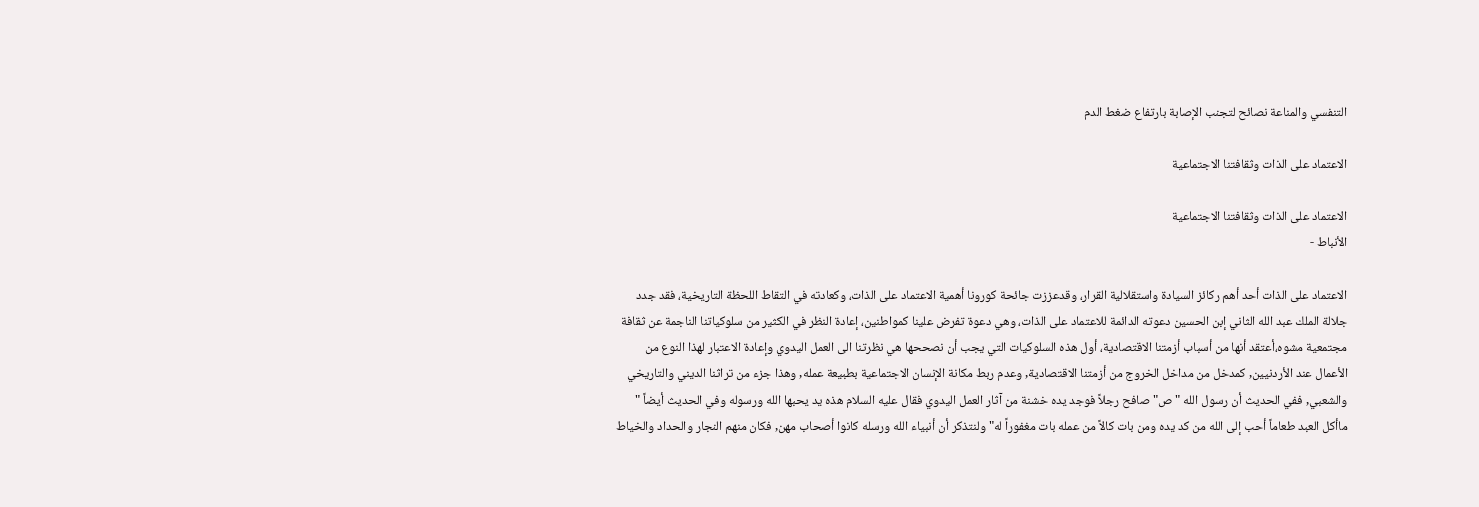التنفسي والمناعة نصائح لتجنب الإصابة بارتفاع ضغط الدم

الاعتماد على الذات وثقافتنا الاجتماعية

الاعتماد على الذات وثقافتنا الاجتماعية
الأنباط -

الاعتماد على الذات أحد أهم ركائز السيادة واستقلالية القرار، وقدعززت جائحة كورونا أهمية الاعتماد على الذات، وكعادته في التقاط اللحظة التاريخية، فقد جدد جلالة الملك عبد الله الثاني إبن الحسين دعوته الدائمة للاعتماد على الذات، وهي دعوة تفرض علينا كمواطنين، إعادة النظر في الكثير من سلوكياتنا الناجمة عن ثقافة مجتمعية مشوه،أعتقد أنها من أسباب أزمتنا الاقتصادية، أول هذه السلوكيات التي يجب أن نصححها هي نظرتنا الى العمل اليدوي وإعادة الاعتبار لهذا النوع من الأعمال عند الأردنيين, كمدخل من مداخل الخروج من أزمتنا الاقتصادية, وعدم ربط مكانة الإنسان الاجتماعية بطبيعة عمله, وهذا جزء من تراثنا الديني والتاريخي والشعبي, ففي الحديث أن رسول الله "ص" صافح رجلاً فوجد يده خشنة من آثار العمل اليدوي فقال عليه السلام هذه يد يحبها الله ورسوله وفي الحديث أيضاً " ماأكل العبد طعاماً أحب إلى الله من كد يده ومن بات كالاً من عمله بات مغفوراً له" ولنتذكر أن أنبياء الله ورسله كانوا أصحاب مهن, فكان منهم النجار والحداد والخياط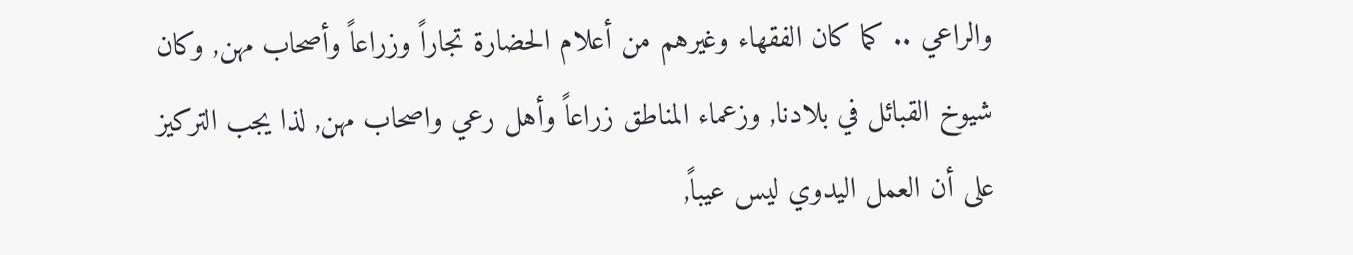والراعي .. كما كان الفقهاء وغيرهم من أعلام الحضارة تجاراً وزراعاً وأصحاب مهن, وكان شيوخ القبائل في بلادنا, وزعماء المناطق زراعاً وأهل رعي واصحاب مهن, لذا يجب التركيز على أن العمل اليدوي ليس عيباً,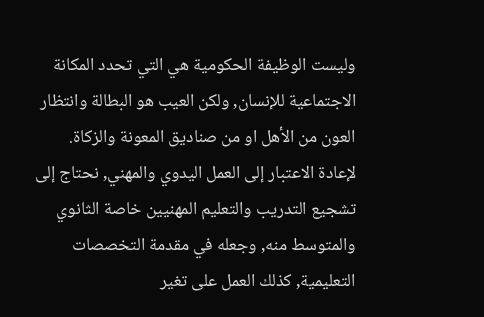وليست الوظيفة الحكومية هي التي تحدد المكانة الاجتماعية للإنسان, ولكن العيب هو البطالة وانتظار العون من الأهل او من صناديق المعونة والزكاة.
لإعادة الاعتبار إلى العمل اليدوي والمهني, نحتاج إلى تشجيع التدريب والتعليم المهنيين خاصة الثانوي والمتوسط منه, وجعله في مقدمة التخصصات التعليمية, كذلك العمل على تغير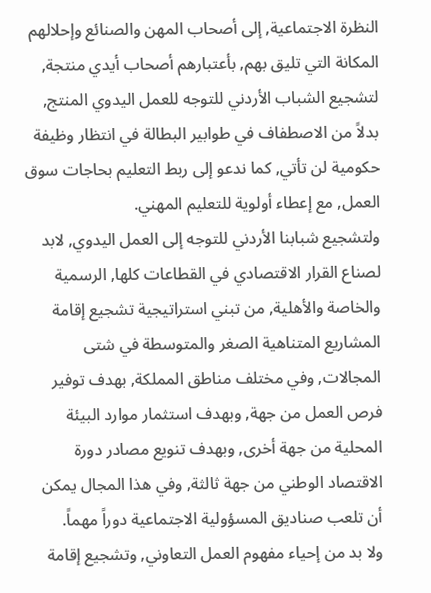النظرة الاجتماعية, إلى أصحاب المهن والصنائع وإحلالهم المكانة التي تليق بهم, بأعتبارهم أصحاب أيدي منتجة, لتشجيع الشباب الأردني للتوجه للعمل اليدوي المنتج, بدلاً من الاصطفاف في طوابير البطالة في انتظار وظيفة حكومية لن تأتي, كما ندعو إلى ربط التعليم بحاجات سوق العمل, مع إعطاء أولوية للتعليم المهني.
ولتشجيع شبابنا الأردني للتوجه إلى العمل اليدوي, لابد لصناع القرار الاقتصادي في القطاعات كلها, الرسمية والخاصة والأهلية, من تبني استراتيجية تشجيع إقامة المشاريع المتناهية الصغر والمتوسطة في شتى المجالات, وفي مختلف مناطق المملكة, بهدف توفير فرص العمل من جهة, وبهدف استثمار موارد البيئة المحلية من جهة أخرى, وبهدف تنويع مصادر دورة الاقتصاد الوطني من جهة ثالثة, وفي هذا المجال يمكن أن تلعب صناديق المسؤولية الاجتماعية دوراً مهماً.
ولا بد من إحياء مفهوم العمل التعاوني, وتشجيع إقامة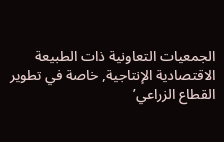الجمعيات التعاونية ذات الطبيعة الاقتصادية الإنتاجية, خاصة في تطوير القطاع الزراعي’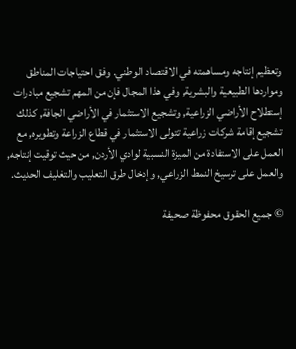وتعظيم إنتاجه ومساهمته في الاقتصاد الوطني. وفق احتياجات المناطق ومواردها الطبيعية والبشرية, وفي هذا المجال فإن من المهم تشجيع مبادرات إستطلاح الأراضي الزراعية, وتشجيع الاستثمار في الأراضي الجافة, كذلك تشجيع إقامة شركات زراعية تتولى الاستثمار في قطاع الزراعة وتطويره, مع العمل على الاستفادة من الميزة النسبية لوادي الأردن, من حيث توقيت إنتاجه, والعمل على ترسيخ النمط الزراعي, وإدخال طرق التعليب والتغليف الحديث.

© جميع الحقوق محفوظة صحيفة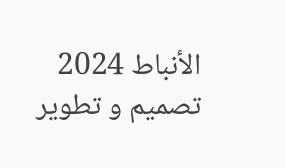الأنباط 2024
تصميم و تطوير